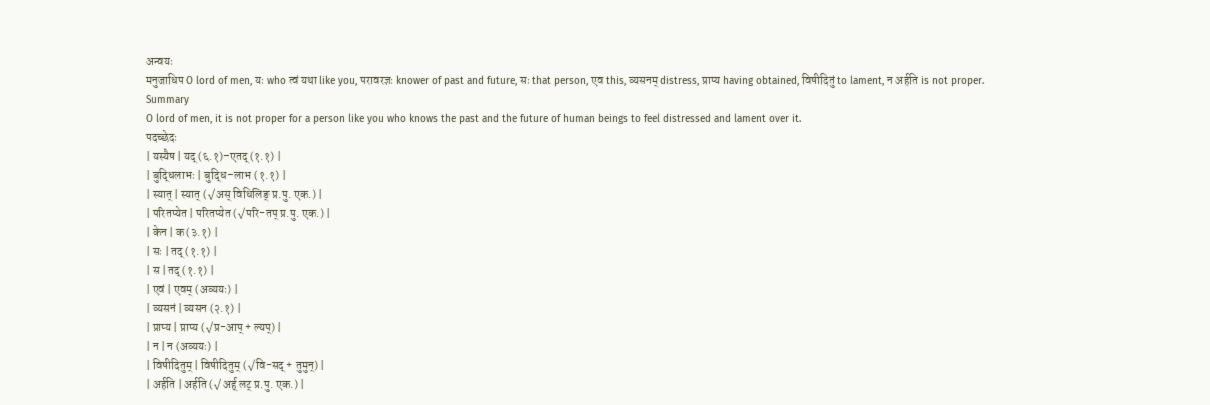अन्वयः
मनुजाधिप O lord of men, यः who त्वं यथा like you, परावरज्ञः knower of past and future, सः that person, एव this, व्यसनम् distress, प्राप्य having obtained, विषीदितुं to lament, न अर्हति is not proper.
Summary
O lord of men, it is not proper for a person like you who knows the past and the future of human beings to feel distressed and lament over it.
पदच्छेदः
| यस्यैष | यद् (६.१)–एतद् (१.१) |
| बुद्धिलाभः | बुद्धि–लाभ (१.१) |
| स्यात् | स्यात् (√अस् विधिलिङ् प्र.पु. एक.) |
| परितप्येत | परितप्येत (√परि-तप् प्र.पु. एक.) |
| केन | क (३.१) |
| सः | तद् (१.१) |
| स | तद् (१.१) |
| एवं | एवम् (अव्ययः) |
| व्यसनं | व्यसन (२.१) |
| प्राप्य | प्राप्य (√प्र-आप् + ल्यप्) |
| न | न (अव्ययः) |
| विषीदितुम् | विषीदितुम् (√वि-सद् + तुमुन्) |
| अर्हति | अर्हति (√अर्ह् लट् प्र.पु. एक.) |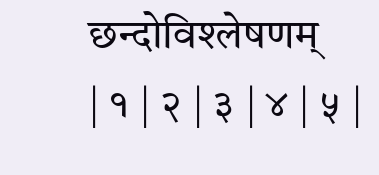छन्दोविश्लेषणम्
| १ | २ | ३ | ४ | ५ |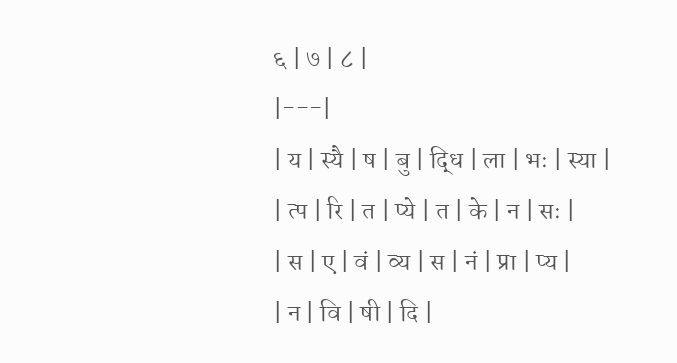६ | ७ | ८ |
|---|
| य | स्यै | ष | बु | द्धि | ला | भः | स्या |
| त्प | रि | त | प्ये | त | के | न | सः |
| स | ए | वं | व्य | स | नं | प्रा | प्य |
| न | वि | षी | दि |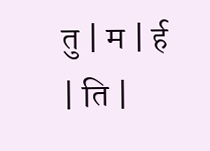तु | म | र्ह | ति |